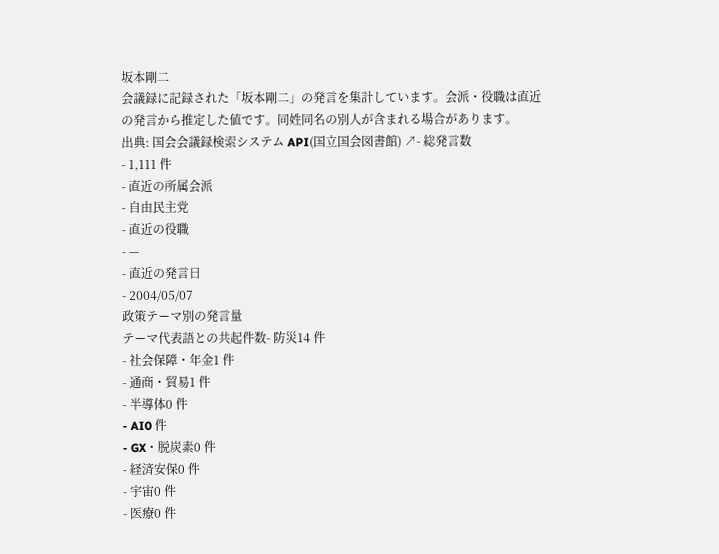坂本剛二
会議録に記録された「坂本剛二」の発言を集計しています。会派・役職は直近の発言から推定した値です。同姓同名の別人が含まれる場合があります。
出典: 国会会議録検索システム API(国立国会図書館) ↗- 総発言数
- 1,111 件
- 直近の所属会派
- 自由民主党
- 直近の役職
- —
- 直近の発言日
- 2004/05/07
政策テーマ別の発言量
テーマ代表語との共起件数- 防災14 件
- 社会保障・年金1 件
- 通商・貿易1 件
- 半導体0 件
- AI0 件
- GX・脱炭素0 件
- 経済安保0 件
- 宇宙0 件
- 医療0 件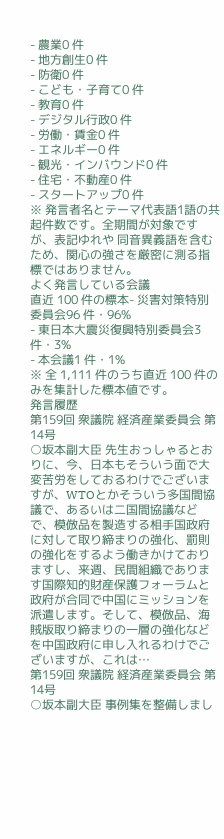- 農業0 件
- 地方創生0 件
- 防衛0 件
- こども・子育て0 件
- 教育0 件
- デジタル行政0 件
- 労働・賃金0 件
- エネルギー0 件
- 観光・インバウンド0 件
- 住宅・不動産0 件
- スタートアップ0 件
※ 発言者名とテーマ代表語1語の共起件数です。全期間が対象ですが、表記ゆれや 同音異義語を含むため、関心の強さを厳密に測る指標ではありません。
よく発言している会議
直近 100 件の標本- 災害対策特別委員会96 件・96%
- 東日本大震災復興特別委員会3 件・3%
- 本会議1 件・1%
※ 全 1,111 件のうち直近 100 件のみを集計した標本値です。
発言履歴
第159回 衆議院 経済産業委員会 第14号
○坂本副大臣 先生おっしゃるとおりに、今、日本もそういう面で大変苦労をしておるわけでございますが、WTOとかそういう多国間協議で、あるいは二国間協議などで、模倣品を製造する相手国政府に対して取り締まりの強化、罰則の強化をするよう働きかけておりますし、来週、民間組織であります国際知的財産保護フォーラムと政府が合同で中国にミッションを派遣します。そして、模倣品、海賊版取り締まりの一層の強化などを中国政府に申し入れるわけでございますが、これは…
第159回 衆議院 経済産業委員会 第14号
○坂本副大臣 事例集を整備しまし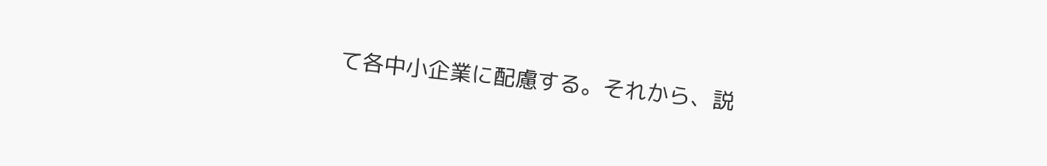て各中小企業に配慮する。それから、説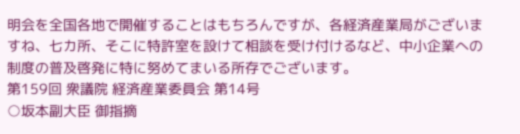明会を全国各地で開催することはもちろんですが、各経済産業局がございますね、七カ所、そこに特許室を設けて相談を受け付けるなど、中小企業への制度の普及啓発に特に努めてまいる所存でございます。
第159回 衆議院 経済産業委員会 第14号
○坂本副大臣 御指摘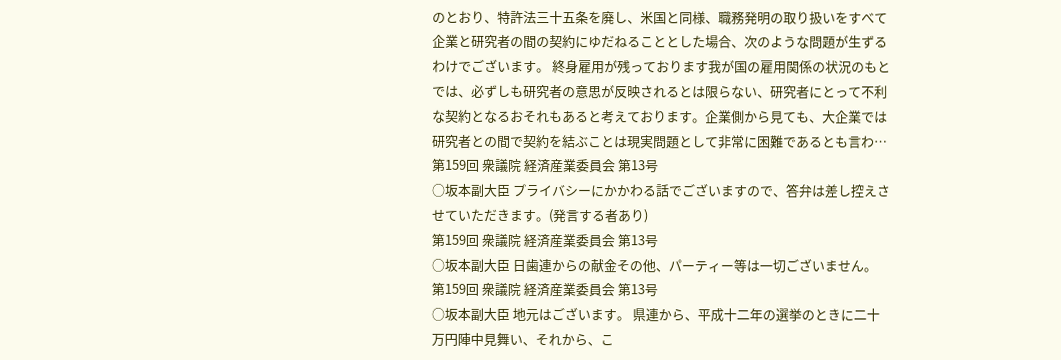のとおり、特許法三十五条を廃し、米国と同様、職務発明の取り扱いをすべて企業と研究者の間の契約にゆだねることとした場合、次のような問題が生ずるわけでございます。 終身雇用が残っております我が国の雇用関係の状況のもとでは、必ずしも研究者の意思が反映されるとは限らない、研究者にとって不利な契約となるおそれもあると考えております。企業側から見ても、大企業では研究者との間で契約を結ぶことは現実問題として非常に困難であるとも言わ…
第159回 衆議院 経済産業委員会 第13号
○坂本副大臣 プライバシーにかかわる話でございますので、答弁は差し控えさせていただきます。(発言する者あり)
第159回 衆議院 経済産業委員会 第13号
○坂本副大臣 日歯連からの献金その他、パーティー等は一切ございません。
第159回 衆議院 経済産業委員会 第13号
○坂本副大臣 地元はございます。 県連から、平成十二年の選挙のときに二十万円陣中見舞い、それから、こ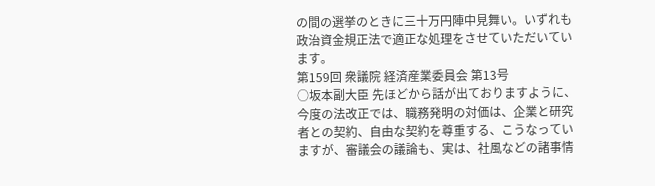の間の選挙のときに三十万円陣中見舞い。いずれも政治資金規正法で適正な処理をさせていただいています。
第159回 衆議院 経済産業委員会 第13号
○坂本副大臣 先ほどから話が出ておりますように、今度の法改正では、職務発明の対価は、企業と研究者との契約、自由な契約を尊重する、こうなっていますが、審議会の議論も、実は、社風などの諸事情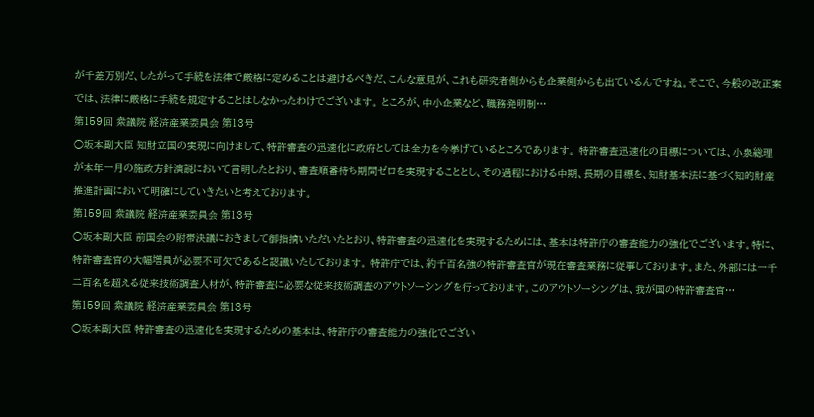が千差万別だ、したがって手続を法律で厳格に定めることは避けるべきだ、こんな意見が、これも研究者側からも企業側からも出ているんですね。そこで、今般の改正案では、法律に厳格に手続を規定することはしなかったわけでございます。 ところが、中小企業など、職務発明制…
第159回 衆議院 経済産業委員会 第13号
○坂本副大臣 知財立国の実現に向けまして、特許審査の迅速化に政府としては全力を今挙げているところであります。 特許審査迅速化の目標については、小泉総理が本年一月の施政方針演説において言明したとおり、審査順番待ち期間ゼロを実現することとし、その過程における中期、長期の目標を、知財基本法に基づく知的財産推進計画において明確にしていきたいと考えております。
第159回 衆議院 経済産業委員会 第13号
○坂本副大臣 前国会の附帯決議におきまして御指摘いただいたとおり、特許審査の迅速化を実現するためには、基本は特許庁の審査能力の強化でございます。特に、特許審査官の大幅増員が必要不可欠であると認識いたしております。 特許庁では、約千百名強の特許審査官が現在審査業務に従事しております。また、外部には一千二百名を超える従来技術調査人材が、特許審査に必要な従来技術調査のアウトソーシングを行っております。このアウトソーシングは、我が国の特許審査官…
第159回 衆議院 経済産業委員会 第13号
○坂本副大臣 特許審査の迅速化を実現するための基本は、特許庁の審査能力の強化でござい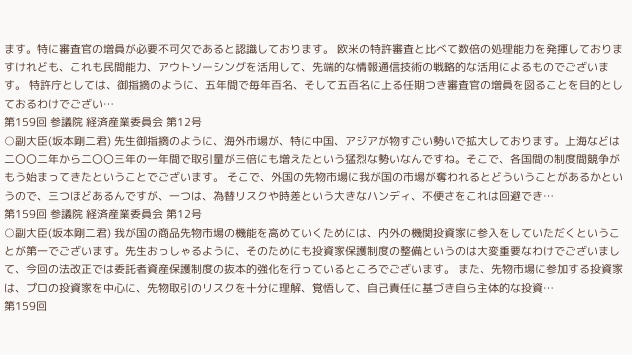ます。特に審査官の増員が必要不可欠であると認識しております。 欧米の特許審査と比べて数倍の処理能力を発揮しておりますけれども、これも民間能力、アウトソーシングを活用して、先端的な情報通信技術の戦略的な活用によるものでございます。 特許庁としては、御指摘のように、五年間で毎年百名、そして五百名に上る任期つき審査官の増員を図ることを目的としておるわけでござい…
第159回 参議院 経済産業委員会 第12号
○副大臣(坂本剛二君) 先生御指摘のように、海外市場が、特に中国、アジアが物すごい勢いで拡大しております。上海などは二〇〇二年から二〇〇三年の一年間で取引量が三倍にも増えたという猛烈な勢いなんですね。そこで、各国間の制度間競争がもう始まってきたということでございます。 そこで、外国の先物市場に我が国の市場が奪われるとどういうことがあるかというので、三つほどあるんですが、一つは、為替リスクや時差という大きなハンディ、不便さをこれは回避でき…
第159回 参議院 経済産業委員会 第12号
○副大臣(坂本剛二君) 我が国の商品先物市場の機能を高めていくためには、内外の機関投資家に参入をしていただくということが第一でございます。先生おっしゃるように、そのためにも投資家保護制度の整備というのは大変重要なわけでございまして、今回の法改正では委託者資産保護制度の抜本的強化を行っているところでございます。 また、先物市場に参加する投資家は、プロの投資家を中心に、先物取引のリスクを十分に理解、覚悟して、自己責任に基づき自ら主体的な投資…
第159回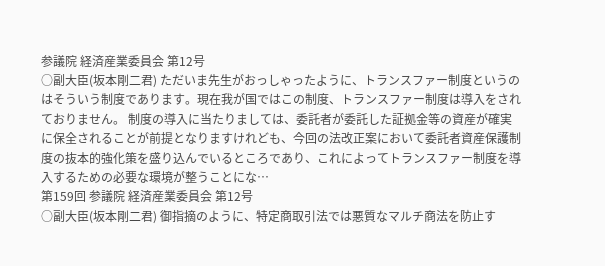参議院 経済産業委員会 第12号
○副大臣(坂本剛二君) ただいま先生がおっしゃったように、トランスファー制度というのはそういう制度であります。現在我が国ではこの制度、トランスファー制度は導入をされておりません。 制度の導入に当たりましては、委託者が委託した証拠金等の資産が確実に保全されることが前提となりますけれども、今回の法改正案において委託者資産保護制度の抜本的強化策を盛り込んでいるところであり、これによってトランスファー制度を導入するための必要な環境が整うことにな…
第159回 参議院 経済産業委員会 第12号
○副大臣(坂本剛二君) 御指摘のように、特定商取引法では悪質なマルチ商法を防止す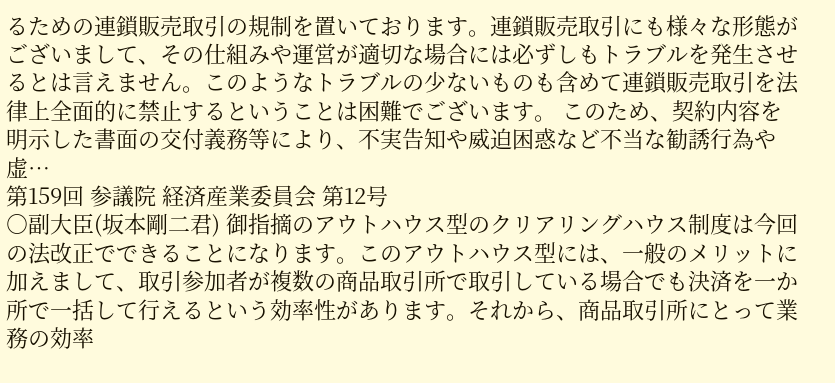るための連鎖販売取引の規制を置いております。連鎖販売取引にも様々な形態がございまして、その仕組みや運営が適切な場合には必ずしもトラブルを発生させるとは言えません。このようなトラブルの少ないものも含めて連鎖販売取引を法律上全面的に禁止するということは困難でございます。 このため、契約内容を明示した書面の交付義務等により、不実告知や威迫困惑など不当な勧誘行為や虚…
第159回 参議院 経済産業委員会 第12号
○副大臣(坂本剛二君) 御指摘のアウトハウス型のクリアリングハウス制度は今回の法改正でできることになります。このアウトハウス型には、一般のメリットに加えまして、取引参加者が複数の商品取引所で取引している場合でも決済を一か所で一括して行えるという効率性があります。それから、商品取引所にとって業務の効率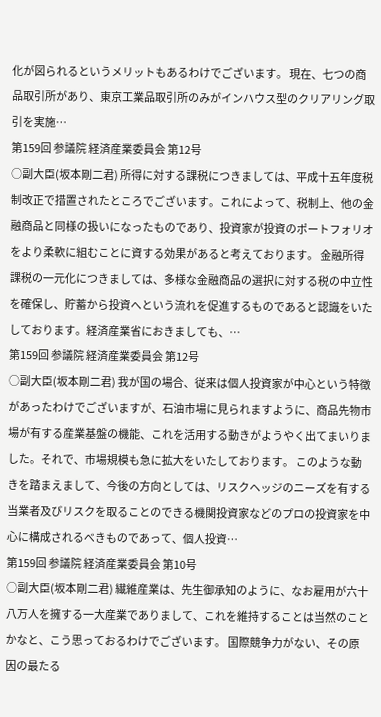化が図られるというメリットもあるわけでございます。 現在、七つの商品取引所があり、東京工業品取引所のみがインハウス型のクリアリング取引を実施…
第159回 参議院 経済産業委員会 第12号
○副大臣(坂本剛二君) 所得に対する課税につきましては、平成十五年度税制改正で措置されたところでございます。これによって、税制上、他の金融商品と同様の扱いになったものであり、投資家が投資のポートフォリオをより柔軟に組むことに資する効果があると考えております。 金融所得課税の一元化につきましては、多様な金融商品の選択に対する税の中立性を確保し、貯蓄から投資へという流れを促進するものであると認識をいたしております。経済産業省におきましても、…
第159回 参議院 経済産業委員会 第12号
○副大臣(坂本剛二君) 我が国の場合、従来は個人投資家が中心という特徴があったわけでございますが、石油市場に見られますように、商品先物市場が有する産業基盤の機能、これを活用する動きがようやく出てまいりました。それで、市場規模も急に拡大をいたしております。 このような動きを踏まえまして、今後の方向としては、リスクヘッジのニーズを有する当業者及びリスクを取ることのできる機関投資家などのプロの投資家を中心に構成されるべきものであって、個人投資…
第159回 参議院 経済産業委員会 第10号
○副大臣(坂本剛二君) 繊維産業は、先生御承知のように、なお雇用が六十八万人を擁する一大産業でありまして、これを維持することは当然のことかなと、こう思っておるわけでございます。 国際競争力がない、その原因の最たる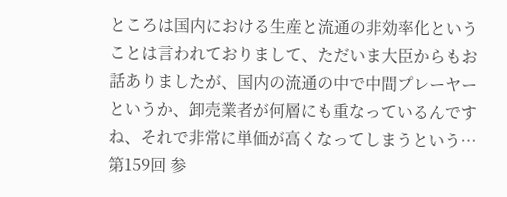ところは国内における生産と流通の非効率化ということは言われておりまして、ただいま大臣からもお話ありましたが、国内の流通の中で中間プレーヤーというか、卸売業者が何層にも重なっているんですね、それで非常に単価が高くなってしまうという…
第159回 参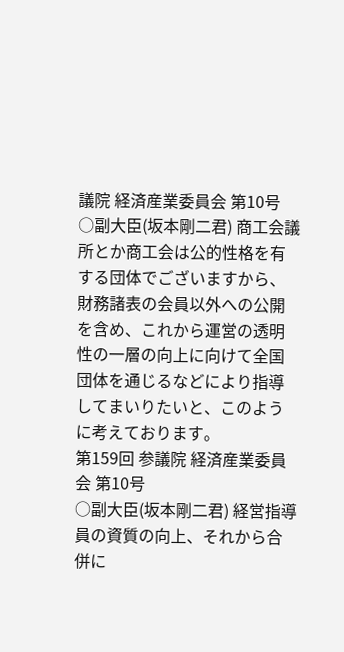議院 経済産業委員会 第10号
○副大臣(坂本剛二君) 商工会議所とか商工会は公的性格を有する団体でございますから、財務諸表の会員以外への公開を含め、これから運営の透明性の一層の向上に向けて全国団体を通じるなどにより指導してまいりたいと、このように考えております。
第159回 参議院 経済産業委員会 第10号
○副大臣(坂本剛二君) 経営指導員の資質の向上、それから合併に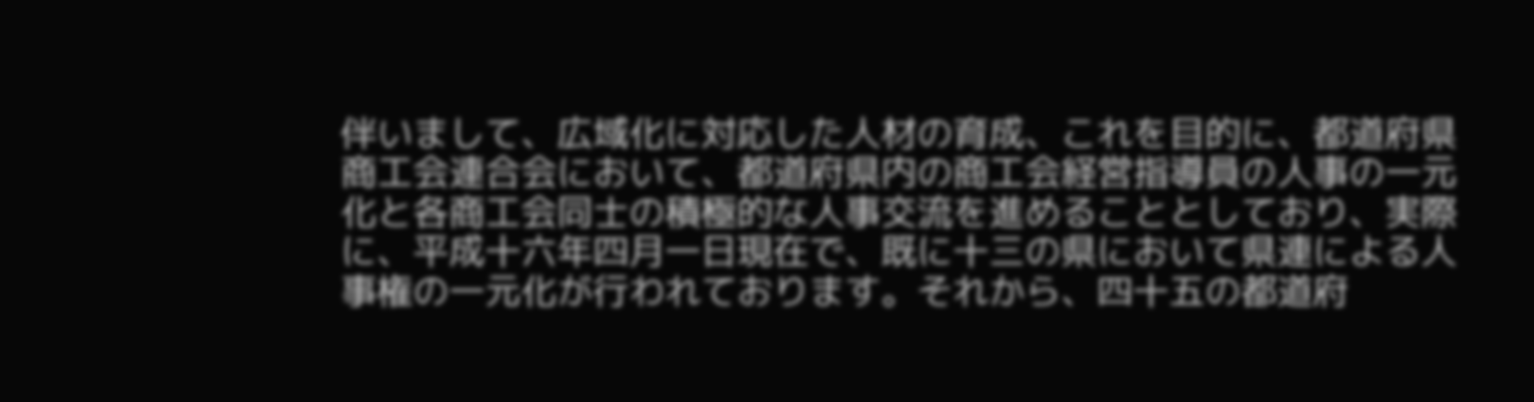伴いまして、広域化に対応した人材の育成、これを目的に、都道府県商工会連合会において、都道府県内の商工会経営指導員の人事の一元化と各商工会同士の積極的な人事交流を進めることとしており、実際に、平成十六年四月一日現在で、既に十三の県において県連による人事権の一元化が行われております。それから、四十五の都道府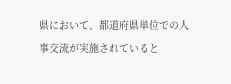県において、都道府県単位での人事交流が実施されていると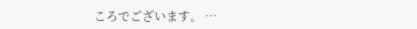ころでございます。 …